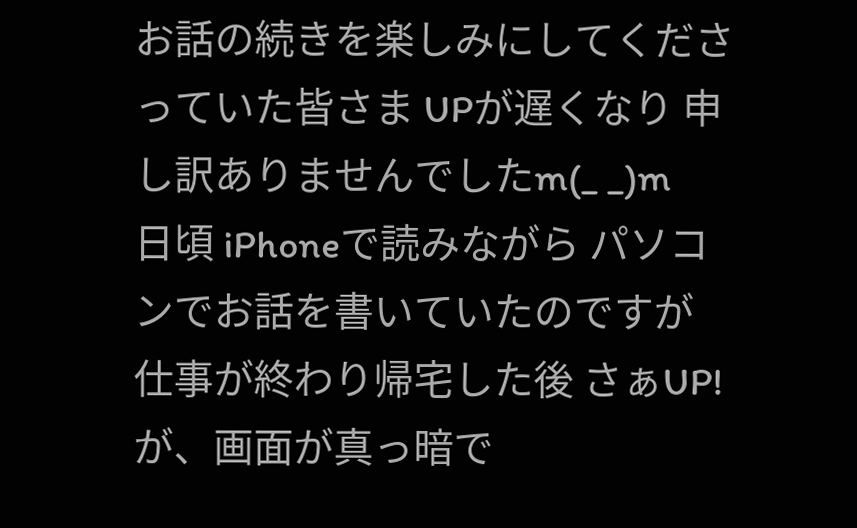お話の続きを楽しみにしてくださっていた皆さま UPが遅くなり 申し訳ありませんでしたm(_ _)m
日頃 iPhoneで読みながら パソコンでお話を書いていたのですが 仕事が終わり帰宅した後 さぁUP!
が、画面が真っ暗で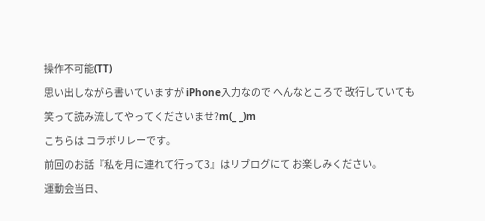操作不可能(TT)
思い出しながら書いていますが iPhone入力なので へんなところで 改行していても 笑って読み流してやってくださいませ?m(_ _)m
こちらは コラボリレーです。
前回のお話『私を月に連れて行って3』はリブログにて お楽しみください。
運動会当日、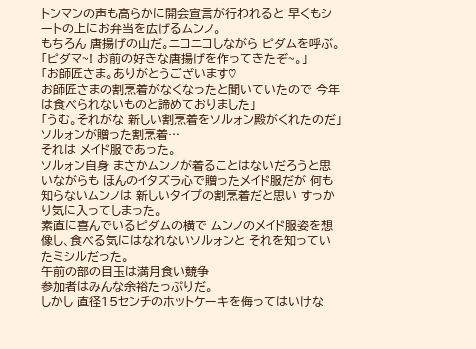トンマンの声も高らかに開会宣言が行われると 早くもシートの上にお弁当を広げるムンノ。
もちろん 唐揚げの山だ。ニコニコしながら ピダムを呼ぶ。
「ピダマ~! お前の好きな唐揚げを作ってきたぞ~。」
「お師匠さま。ありがとうございます♡
お師匠さまの割烹着がなくなったと聞いていたので 今年は食べられないものと諦めておりました」
「うむ。それがな 新しい割烹着をソルォン殿がくれたのだ」
ソルォンが贈った割烹着…
それは メイド服であった。
ソルォン自身 まさかムンノが着ることはないだろうと思いながらも ほんのイタズラ心で贈ったメイド服だが 何も知らないムンノは 新しいタイプの割烹着だと思い すっかり気に入ってしまった。
素直に喜んでいるピダムの横で ムンノのメイド服姿を想像し、食べる気にはなれないソルォンと それを知っていたミシルだった。
午前の部の目玉は満月食い競争
参加者はみんな余裕たっぷりだ。
しかし 直径15センチのホットケーキを侮ってはいけな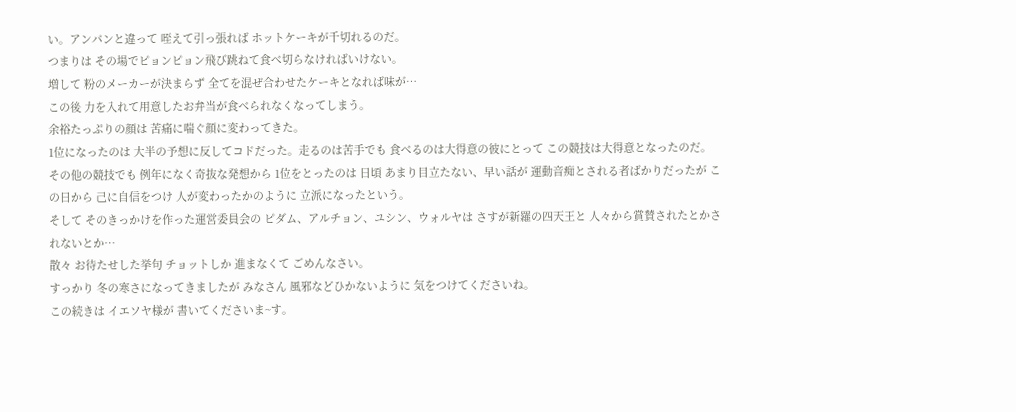い。アンパンと違って 咥えて引っ張れば ホットケーキが千切れるのだ。
つまりは その場でピョンピョン飛び跳ねて食べ切らなければいけない。
増して 粉のメーカーが決まらず 全てを混ぜ合わせたケーキとなれば味が…
この後 力を入れて用意したお弁当が食べられなくなってしまう。
余裕たっぷりの顔は 苦痛に喘ぐ顔に変わってきた。
1位になったのは 大半の予想に反してコドだった。走るのは苦手でも 食べるのは大得意の彼にとって この競技は大得意となったのだ。
その他の競技でも 例年になく奇抜な発想から 1位をとったのは 日頃 あまり目立たない、早い話が 運動音痴とされる者ばかりだったが この日から 己に自信をつけ 人が変わったかのように 立派になったという。
そして そのきっかけを作った運営委員会の ピダム、アルチョン、ユシン、ウォルヤは さすが新羅の四天王と 人々から賞賛されたとかされないとか…
散々 お待たせした挙句 チョットしか 進まなくて ごめんなさい。
すっかり 冬の寒さになってきましたが みなさん 風邪などひかないように 気をつけてくださいね。
この続きは イエソヤ様が 書いてくださいま~す。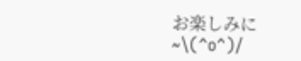お楽しみに~\(^o^)/